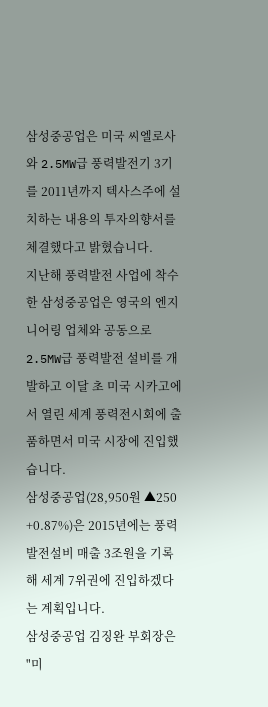삼성중공업은 미국 씨엘로사와 2.5MW급 풍력발전기 3기를 2011년까지 텍사스주에 설치하는 내용의 투자의향서를 체결했다고 밝혔습니다.
지난해 풍력발전 사업에 착수한 삼성중공업은 영국의 엔지니어링 업체와 공동으로 2.5MW급 풍력발전 설비를 개발하고 이달 초 미국 시카고에서 열린 세계 풍력전시회에 출품하면서 미국 시장에 진입했습니다.
삼성중공업(28,950원 ▲250 +0.87%)은 2015년에는 풍력발전설비 매출 3조원을 기록해 세계 7위권에 진입하겠다는 계획입니다.
삼성중공업 김징완 부회장은 "미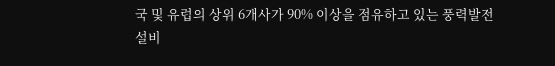국 및 유럽의 상위 6개사가 90% 이상을 점유하고 있는 풍력발전 설비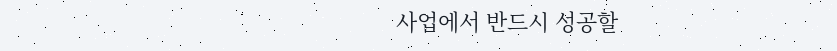사업에서 반드시 성공할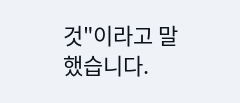것"이라고 말했습니다.